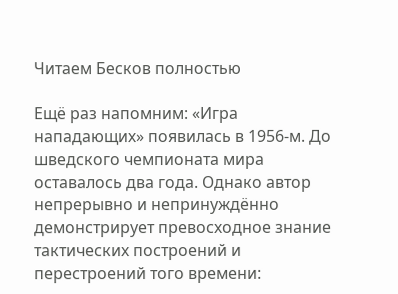Читаем Бесков полностью

Ещё раз напомним: «Игра нападающих» появилась в 1956-м. До шведского чемпионата мира оставалось два года. Однако автор непрерывно и непринуждённо демонстрирует превосходное знание тактических построений и перестроений того времени: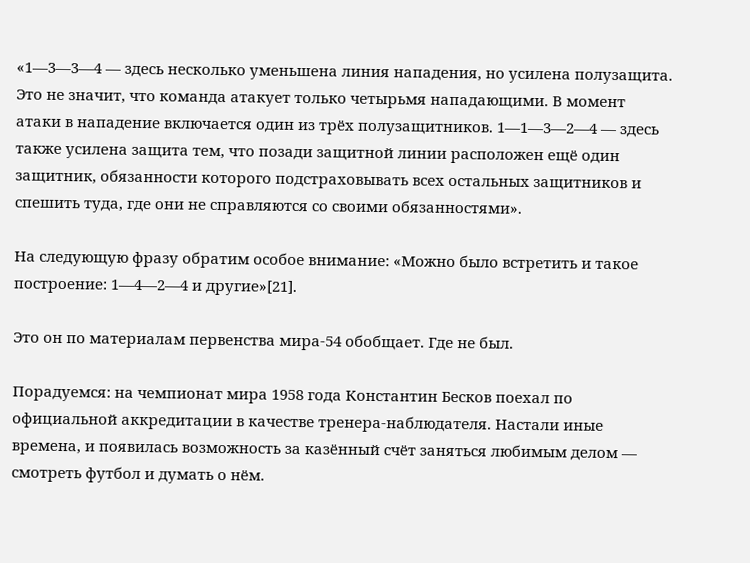«1—3—3—4 — здесь несколько уменьшена линия нападения, но усилена полузащита. Это не значит, что команда атакует только четырьмя нападающими. В момент атаки в нападение включается один из трёх полузащитников. 1—1—3—2—4 — здесь также усилена защита тем, что позади защитной линии расположен ещё один защитник, обязанности которого подстраховывать всех остальных защитников и спешить туда, где они не справляются со своими обязанностями».

На следующую фразу обратим особое внимание: «Можно было встретить и такое построение: 1—4—2—4 и другие»[21].

Это он по материалам первенства мира-54 обобщает. Где не был.

Порадуемся: на чемпионат мира 1958 года Константин Бесков поехал по официальной аккредитации в качестве тренера-наблюдателя. Настали иные времена, и появилась возможность за казённый счёт заняться любимым делом — смотреть футбол и думать о нём.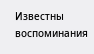Известны воспоминания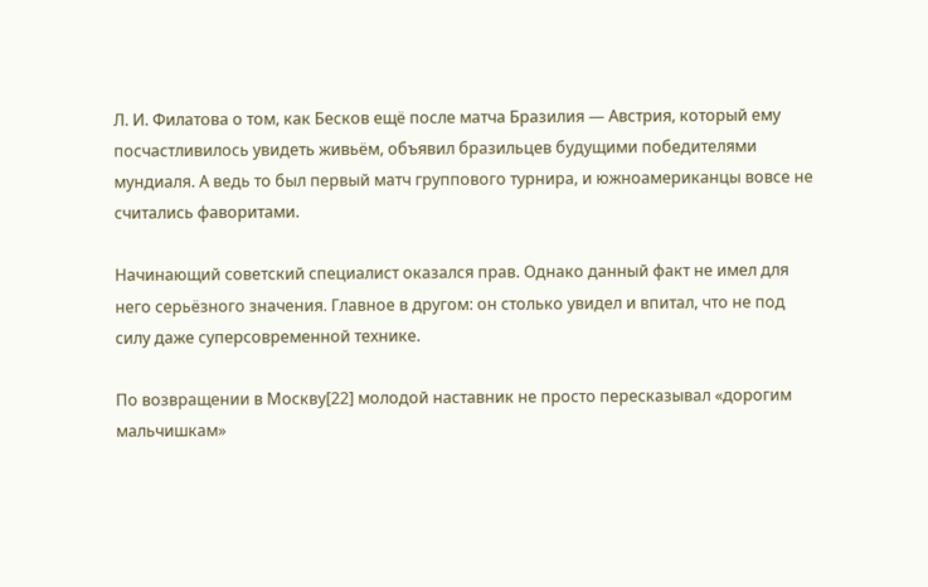Л. И. Филатова о том, как Бесков ещё после матча Бразилия — Австрия, который ему посчастливилось увидеть живьём, объявил бразильцев будущими победителями мундиаля. А ведь то был первый матч группового турнира, и южноамериканцы вовсе не считались фаворитами.

Начинающий советский специалист оказался прав. Однако данный факт не имел для него серьёзного значения. Главное в другом: он столько увидел и впитал, что не под силу даже суперсовременной технике.

По возвращении в Москву[22] молодой наставник не просто пересказывал «дорогим мальчишкам»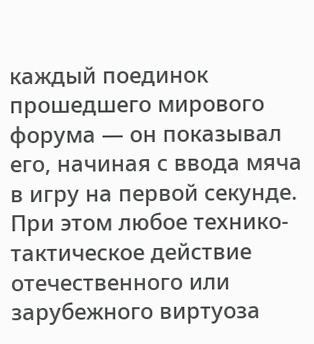каждый поединок прошедшего мирового форума — он показывал его, начиная с ввода мяча в игру на первой секунде. При этом любое технико-тактическое действие отечественного или зарубежного виртуоза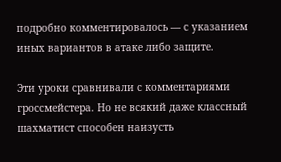подробно комментировалось — с указанием иных вариантов в атаке либо защите.

Эти уроки сравнивали с комментариями гроссмейстера. Но не всякий даже классный шахматист способен наизусть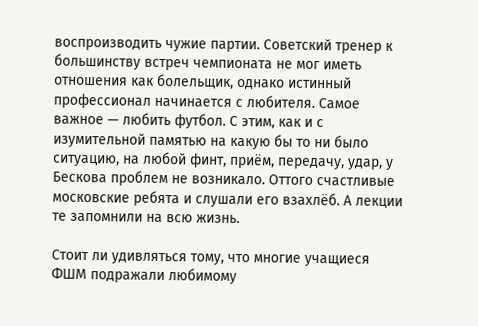воспроизводить чужие партии. Советский тренер к большинству встреч чемпионата не мог иметь отношения как болельщик, однако истинный профессионал начинается с любителя. Самое важное — любить футбол. С этим, как и с изумительной памятью на какую бы то ни было ситуацию, на любой финт, приём, передачу, удар, у Бескова проблем не возникало. Оттого счастливые московские ребята и слушали его взахлёб. А лекции те запомнили на всю жизнь.

Стоит ли удивляться тому, что многие учащиеся ФШМ подражали любимому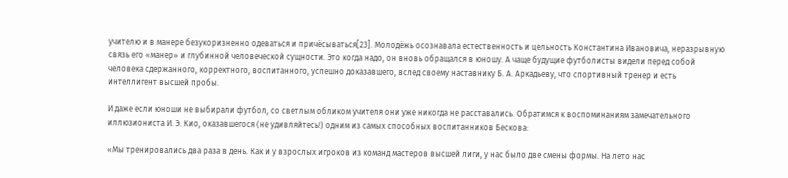учителю и в манере безукоризненно одеваться и причёсываться[23]. Молодёжь осознавала естественность и цельность Константина Ивановича, неразрывную связь его «манер» и глубинной человеческой сущности. Это когда надо, он вновь обращался в юношу. А чаще будущие футболисты видели перед собой человека сдержанного, корректного, воспитанного, успешно доказавшего, вслед своему наставнику Б. А. Аркадьеву, что спортивный тренер и есть интеллигент высшей пробы.

И даже если юноши не выбирали футбол, со светлым обликом учителя они уже никогда не расставались. Обратимся к воспоминаниям замечательного иллюзиониста И. Э. Кио, оказавшегося (не удивляйтесь!) одним из самых способных воспитанников Бескова:

«Мы тренировались два раза в день. Как и у взрослых игроков из команд мастеров высшей лиги, у нас было две смены формы. На лето нас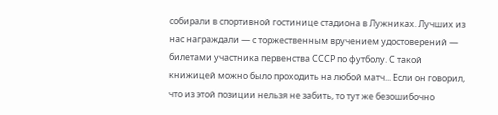собирали в спортивной гостинице стадиона в Лужниках. Лучших из нас награждали — с торжественным вручением удостоверений — билетами участника первенства СССР по футболу. С такой книжицей можно было проходить на любой матч... Если он говорил, что из этой позиции нельзя не забить, то тут же безошибочно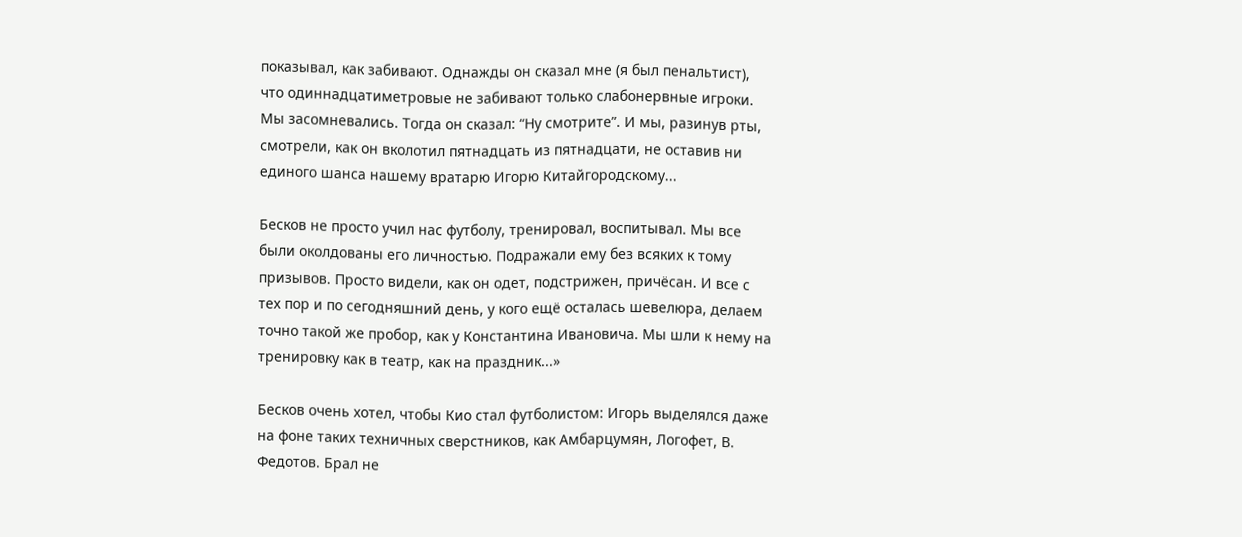показывал, как забивают. Однажды он сказал мне (я был пенальтист), что одиннадцатиметровые не забивают только слабонервные игроки. Мы засомневались. Тогда он сказал: “Ну смотрите”. И мы, разинув рты, смотрели, как он вколотил пятнадцать из пятнадцати, не оставив ни единого шанса нашему вратарю Игорю Китайгородскому...

Бесков не просто учил нас футболу, тренировал, воспитывал. Мы все были околдованы его личностью. Подражали ему без всяких к тому призывов. Просто видели, как он одет, подстрижен, причёсан. И все с тех пор и по сегодняшний день, у кого ещё осталась шевелюра, делаем точно такой же пробор, как у Константина Ивановича. Мы шли к нему на тренировку как в театр, как на праздник...»

Бесков очень хотел, чтобы Кио стал футболистом: Игорь выделялся даже на фоне таких техничных сверстников, как Амбарцумян, Логофет, В. Федотов. Брал не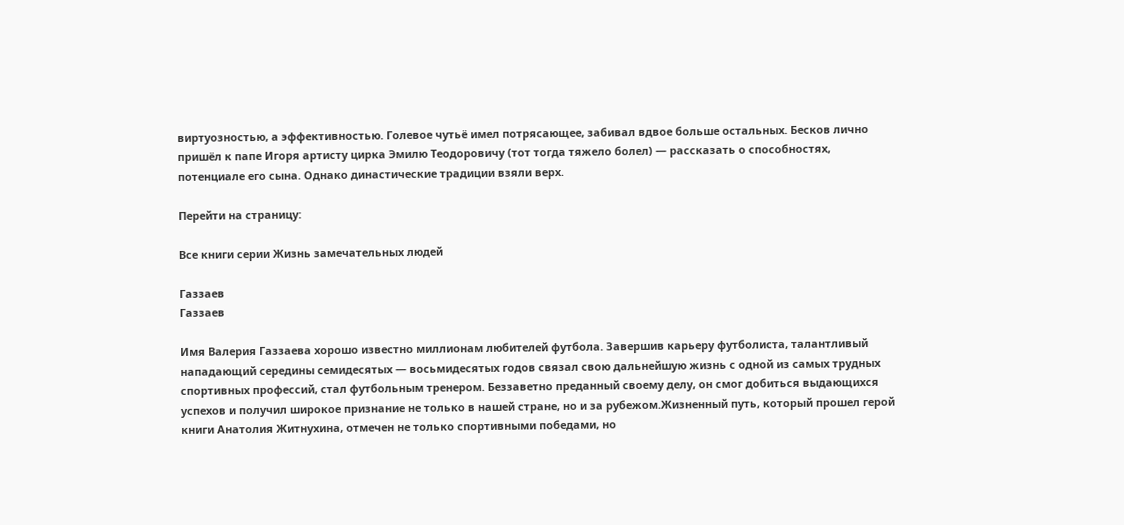виртуозностью, а эффективностью. Голевое чутьё имел потрясающее, забивал вдвое больше остальных. Бесков лично пришёл к папе Игоря артисту цирка Эмилю Теодоровичу (тот тогда тяжело болел) — рассказать о способностях, потенциале его сына. Однако династические традиции взяли верх.

Перейти на страницу:

Все книги серии Жизнь замечательных людей

Газзаев
Газзаев

Имя Валерия Газзаева хорошо известно миллионам любителей футбола. Завершив карьеру футболиста, талантливый нападающий середины семидесятых — восьмидесятых годов связал свою дальнейшую жизнь с одной из самых трудных спортивных профессий, стал футбольным тренером. Беззаветно преданный своему делу, он смог добиться выдающихся успехов и получил широкое признание не только в нашей стране, но и за рубежом.Жизненный путь, который прошел герой книги Анатолия Житнухина, отмечен не только спортивными победами, но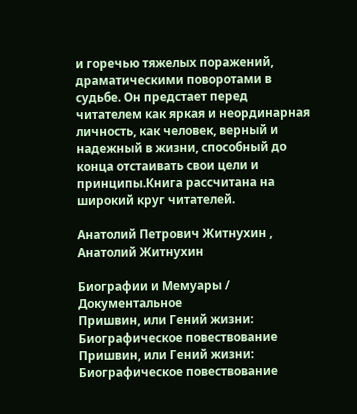и горечью тяжелых поражений, драматическими поворотами в судьбе. Он предстает перед читателем как яркая и неординарная личность, как человек, верный и надежный в жизни, способный до конца отстаивать свои цели и принципы.Книга рассчитана на широкий круг читателей.

Анатолий Петрович Житнухин , Анатолий Житнухин

Биографии и Мемуары / Документальное
Пришвин, или Гений жизни: Биографическое повествование
Пришвин, или Гений жизни: Биографическое повествование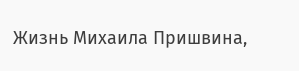Жизнь Михаила Пришвина,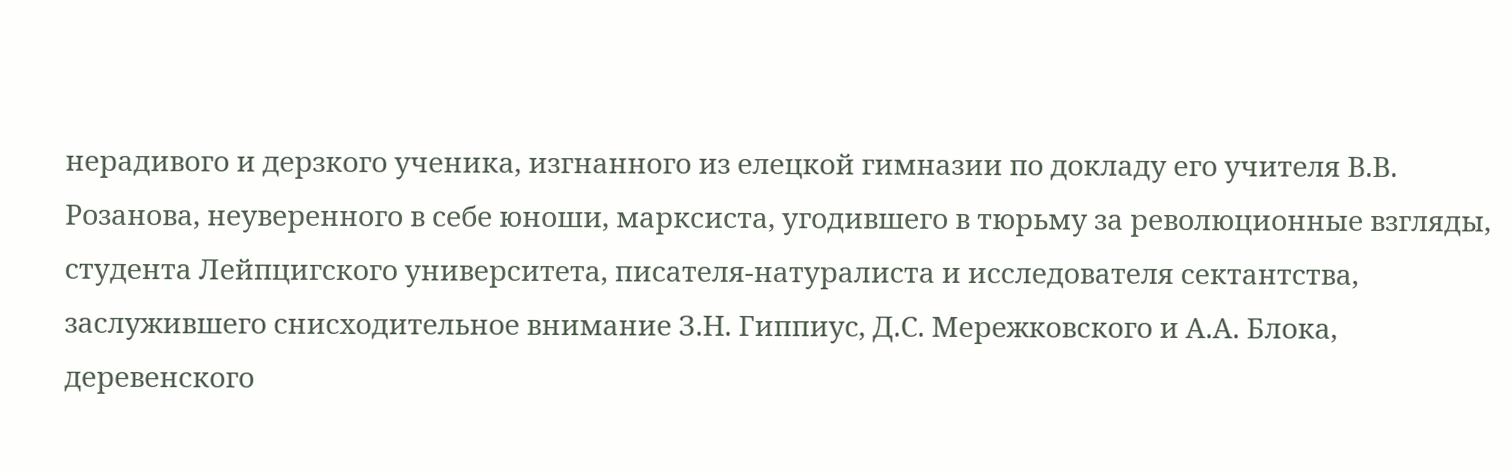нерадивого и дерзкого ученика, изгнанного из елецкой гимназии по докладу его учителя В.В. Розанова, неуверенного в себе юноши, марксиста, угодившего в тюрьму за революционные взгляды, студента Лейпцигского университета, писателя-натуралиста и исследователя сектантства, заслужившего снисходительное внимание З.Н. Гиппиус, Д.С. Мережковского и А.А. Блока, деревенского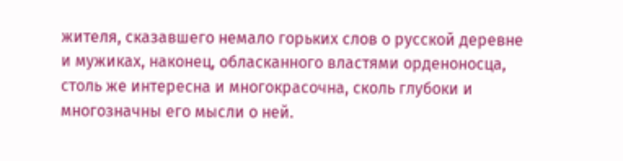жителя, сказавшего немало горьких слов о русской деревне и мужиках, наконец, обласканного властями орденоносца, столь же интересна и многокрасочна, сколь глубоки и многозначны его мысли о ней.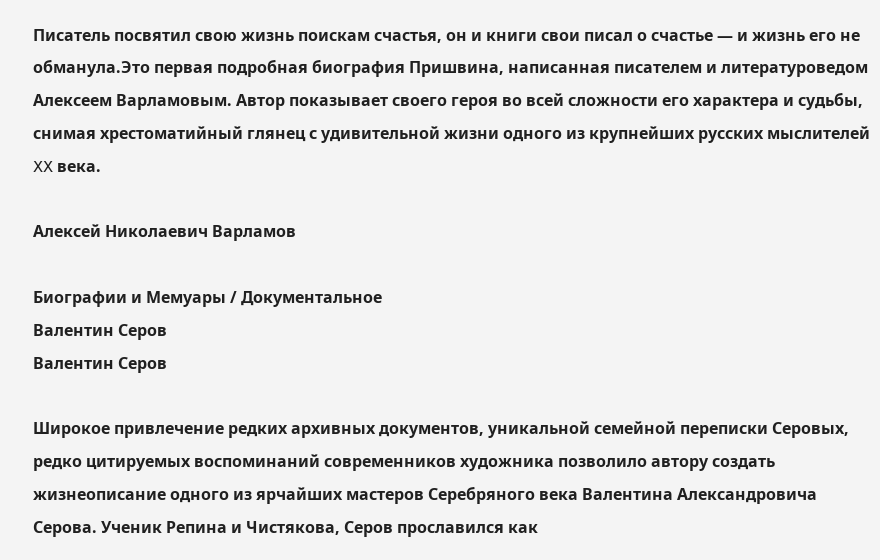Писатель посвятил свою жизнь поискам счастья, он и книги свои писал о счастье — и жизнь его не обманула.Это первая подробная биография Пришвина, написанная писателем и литературоведом Алексеем Варламовым. Автор показывает своего героя во всей сложности его характера и судьбы, снимая хрестоматийный глянец с удивительной жизни одного из крупнейших русских мыслителей XX века.

Алексей Николаевич Варламов

Биографии и Мемуары / Документальное
Валентин Серов
Валентин Серов

Широкое привлечение редких архивных документов, уникальной семейной переписки Серовых, редко цитируемых воспоминаний современников художника позволило автору создать жизнеописание одного из ярчайших мастеров Серебряного века Валентина Александровича Серова. Ученик Репина и Чистякова, Серов прославился как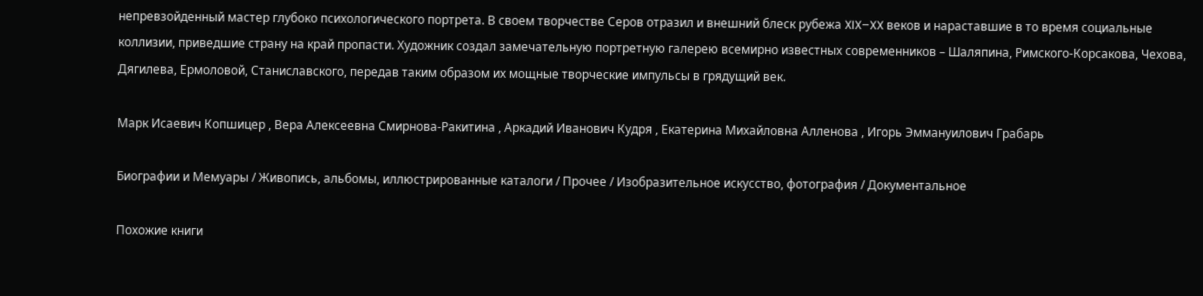непревзойденный мастер глубоко психологического портрета. В своем творчестве Серов отразил и внешний блеск рубежа XIX–XX веков и нараставшие в то время социальные коллизии, приведшие страну на край пропасти. Художник создал замечательную портретную галерею всемирно известных современников – Шаляпина, Римского-Корсакова, Чехова, Дягилева, Ермоловой, Станиславского, передав таким образом их мощные творческие импульсы в грядущий век.

Марк Исаевич Копшицер , Вера Алексеевна Смирнова-Ракитина , Аркадий Иванович Кудря , Екатерина Михайловна Алленова , Игорь Эммануилович Грабарь

Биографии и Мемуары / Живопись, альбомы, иллюстрированные каталоги / Прочее / Изобразительное искусство, фотография / Документальное

Похожие книги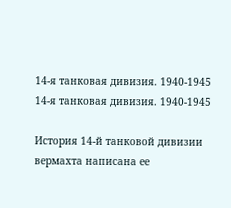14-я танковая дивизия. 1940-1945
14-я танковая дивизия. 1940-1945

История 14-й танковой дивизии вермахта написана ее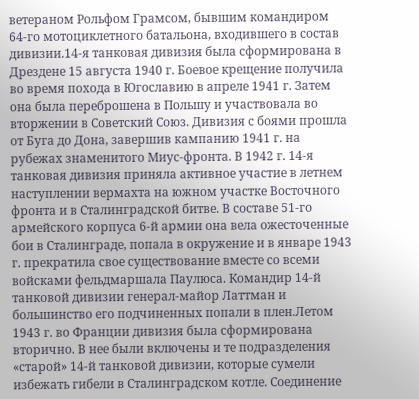ветераном Рольфом Грамсом, бывшим командиром 64-го мотоциклетного батальона, входившего в состав дивизии.14-я танковая дивизия была сформирована в Дрездене 15 августа 1940 г. Боевое крещение получила во время похода в Югославию в апреле 1941 г. Затем она была переброшена в Польшу и участвовала во вторжении в Советский Союз. Дивизия с боями прошла от Буга до Дона, завершив кампанию 1941 г. на рубежах знаменитого Миус-фронта. В 1942 г. 14-я танковая дивизия приняла активное участие в летнем наступлении вермахта на южном участке Восточного фронта и в Сталинградской битве. В составе 51-го армейского корпуса 6-й армии она вела ожесточенные бои в Сталинграде, попала в окружение и в январе 1943 г. прекратила свое существование вместе со всеми войсками фельдмаршала Паулюса. Командир 14-й танковой дивизии генерал-майор Латтман и большинство его подчиненных попали в плен.Летом 1943 г. во Франции дивизия была сформирована вторично. В нее были включены и те подразделения «старой» 14-й танковой дивизии, которые сумели избежать гибели в Сталинградском котле. Соединение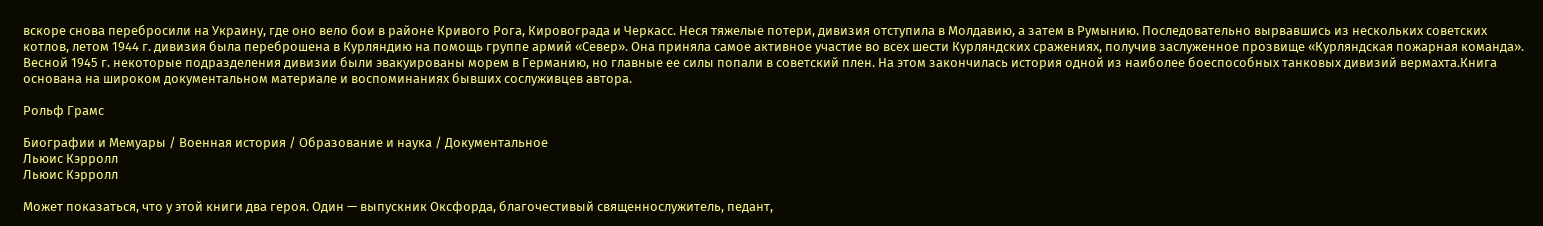вскоре снова перебросили на Украину, где оно вело бои в районе Кривого Рога, Кировограда и Черкасс. Неся тяжелые потери, дивизия отступила в Молдавию, а затем в Румынию. Последовательно вырвавшись из нескольких советских котлов, летом 1944 г. дивизия была переброшена в Курляндию на помощь группе армий «Север». Она приняла самое активное участие во всех шести Курляндских сражениях, получив заслуженное прозвище «Курляндская пожарная команда». Весной 1945 г. некоторые подразделения дивизии были эвакуированы морем в Германию, но главные ее силы попали в советский плен. На этом закончилась история одной из наиболее боеспособных танковых дивизий вермахта.Книга основана на широком документальном материале и воспоминаниях бывших сослуживцев автора.

Рольф Грамс

Биографии и Мемуары / Военная история / Образование и наука / Документальное
Льюис Кэрролл
Льюис Кэрролл

Может показаться, что у этой книги два героя. Один — выпускник Оксфорда, благочестивый священнослужитель, педант,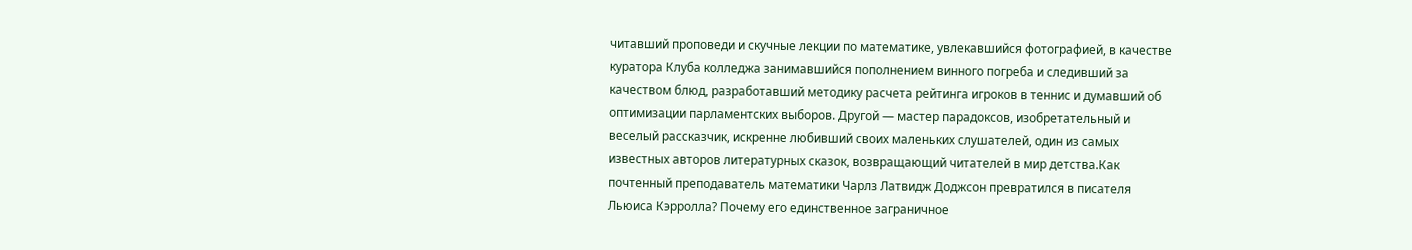читавший проповеди и скучные лекции по математике, увлекавшийся фотографией, в качестве куратора Клуба колледжа занимавшийся пополнением винного погреба и следивший за качеством блюд, разработавший методику расчета рейтинга игроков в теннис и думавший об оптимизации парламентских выборов. Другой — мастер парадоксов, изобретательный и веселый рассказчик, искренне любивший своих маленьких слушателей, один из самых известных авторов литературных сказок, возвращающий читателей в мир детства.Как почтенный преподаватель математики Чарлз Латвидж Доджсон превратился в писателя Льюиса Кэрролла? Почему его единственное заграничное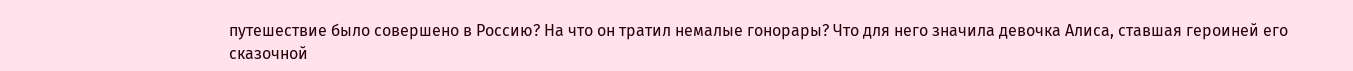путешествие было совершено в Россию? На что он тратил немалые гонорары? Что для него значила девочка Алиса, ставшая героиней его сказочной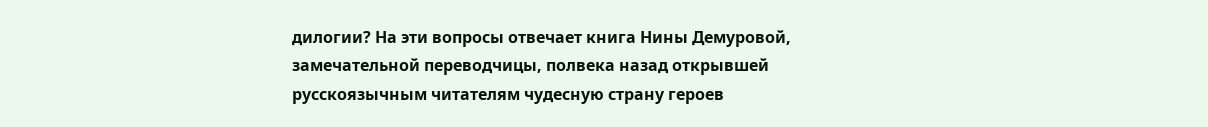дилогии? На эти вопросы отвечает книга Нины Демуровой, замечательной переводчицы, полвека назад открывшей русскоязычным читателям чудесную страну героев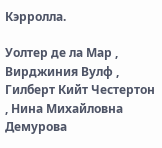Кэрролла.

Уолтер де ла Мар , Вирджиния Вулф , Гилберт Кийт Честертон , Нина Михайловна Демурова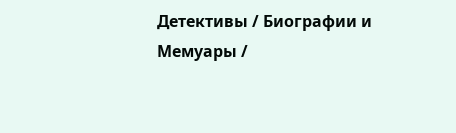Детективы / Биографии и Мемуары /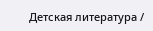Детская литература /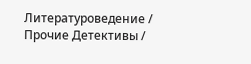Литературоведение / Прочие Детективы /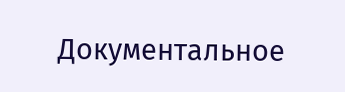Документальное